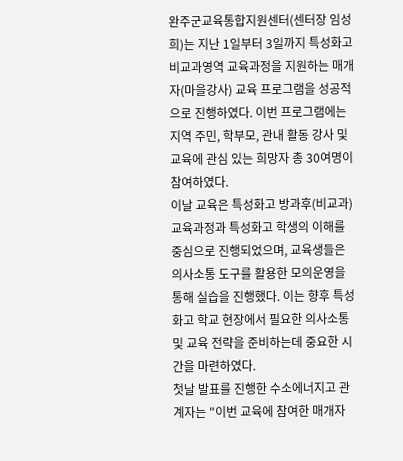완주군교육통합지원센터(센터장 임성희)는 지난 1일부터 3일까지 특성화고 비교과영역 교육과정을 지원하는 매개자(마을강사) 교육 프로그램을 성공적으로 진행하였다. 이번 프로그램에는 지역 주민, 학부모, 관내 활동 강사 및 교육에 관심 있는 희망자 총 30여명이 참여하였다.
이날 교육은 특성화고 방과후(비교과) 교육과정과 특성화고 학생의 이해를 중심으로 진행되었으며, 교육생들은 의사소통 도구를 활용한 모의운영을 통해 실습을 진행했다. 이는 향후 특성화고 학교 현장에서 필요한 의사소통 및 교육 전략을 준비하는데 중요한 시간을 마련하였다.
첫날 발표를 진행한 수소에너지고 관계자는 "이번 교육에 참여한 매개자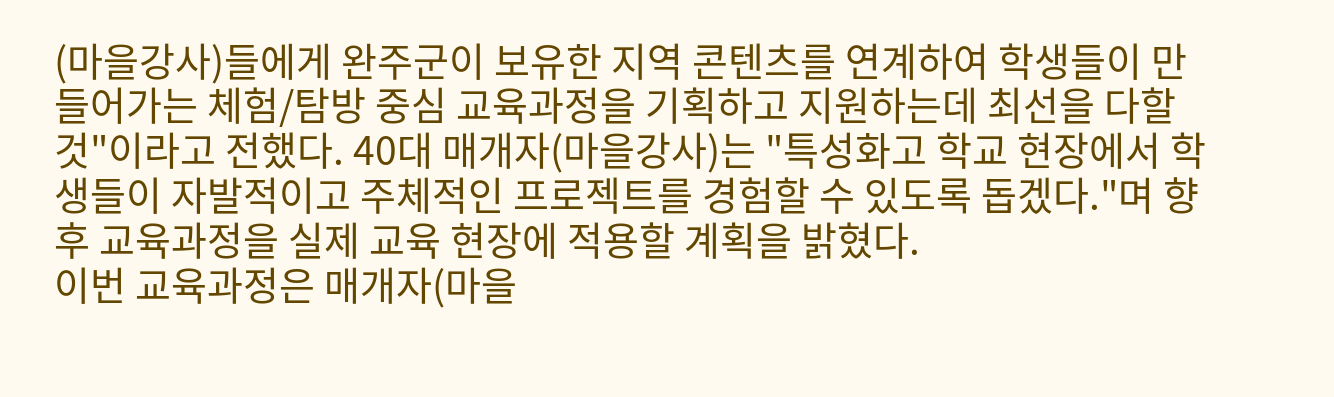(마을강사)들에게 완주군이 보유한 지역 콘텐츠를 연계하여 학생들이 만들어가는 체험/탐방 중심 교육과정을 기획하고 지원하는데 최선을 다할 것"이라고 전했다. 40대 매개자(마을강사)는 "특성화고 학교 현장에서 학생들이 자발적이고 주체적인 프로젝트를 경험할 수 있도록 돕겠다."며 향후 교육과정을 실제 교육 현장에 적용할 계획을 밝혔다.
이번 교육과정은 매개자(마을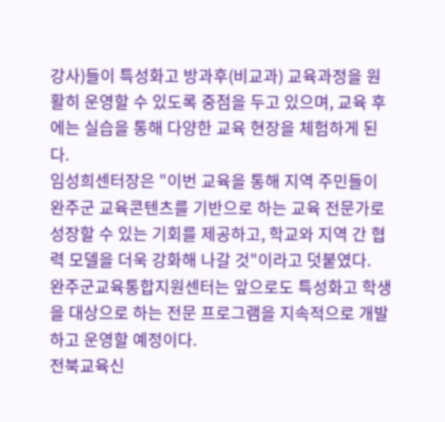강사)들이 특성화고 방과후(비교과) 교육과정을 원활히 운영할 수 있도록 중점을 두고 있으며, 교육 후에는 실습을 통해 다양한 교육 현장을 체험하게 된다.
임성희센터장은 "이번 교육을 통해 지역 주민들이 완주군 교육콘텐츠를 기반으로 하는 교육 전문가로 성장할 수 있는 기회를 제공하고, 학교와 지역 간 협력 모델을 더욱 강화해 나갈 것"이라고 덧붙였다.
완주군교육통합지원센터는 앞으로도 특성화고 학생을 대상으로 하는 전문 프로그램을 지속적으로 개발하고 운영할 예정이다.
전북교육신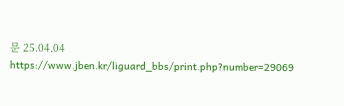문 25.04.04 https://www.jben.kr/liguard_bbs/print.php?number=29069